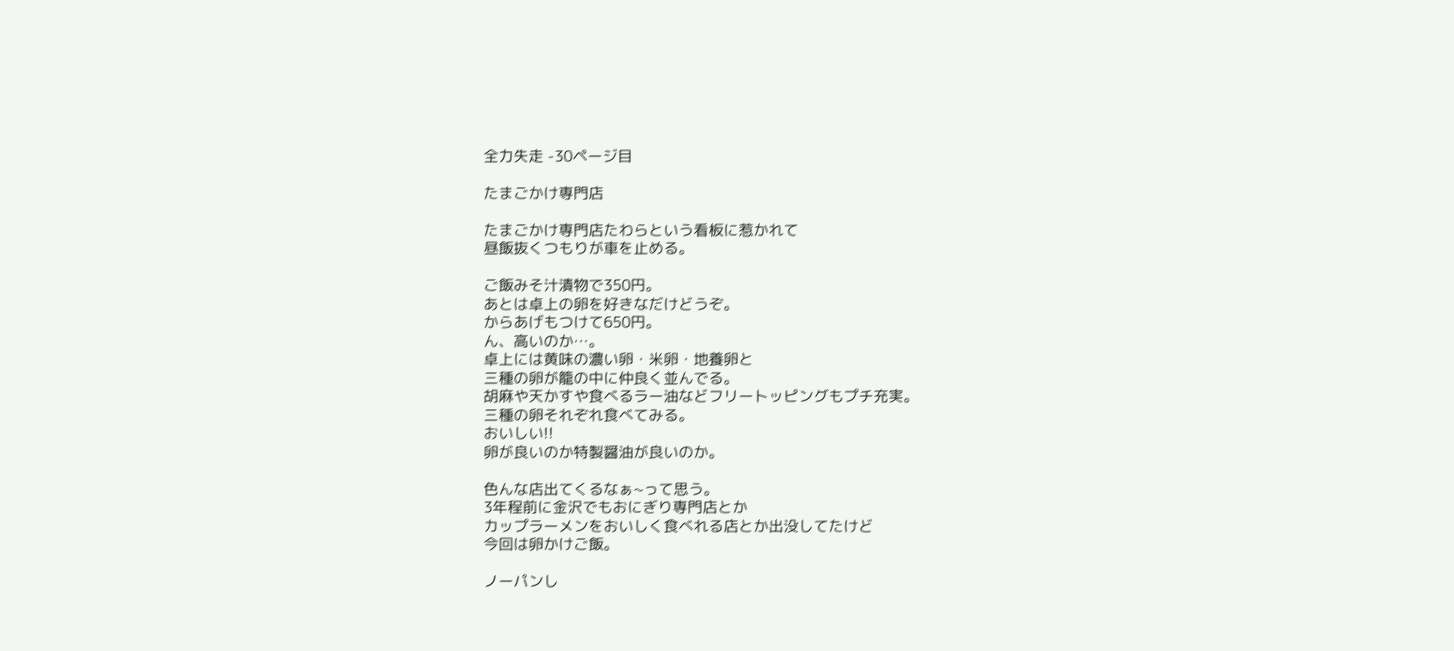全力失走 -30ページ目

たまごかけ専門店

たまごかけ専門店たわらという看板に惹かれて
昼飯抜くつもりが車を止める。

ご飯みそ汁漬物で350円。
あとは卓上の卵を好きなだけどうぞ。
からあげもつけて650円。
ん、高いのか…。
卓上には黄味の濃い卵・米卵・地養卵と
三種の卵が籠の中に仲良く並んでる。
胡麻や天かすや食べるラー油などフリートッピングもプチ充実。
三種の卵それぞれ食べてみる。
おいしい!!
卵が良いのか特製醤油が良いのか。

色んな店出てくるなぁ~って思う。
3年程前に金沢でもおにぎり専門店とか
カップラーメンをおいしく食べれる店とか出没してたけど
今回は卵かけご飯。

ノーパンし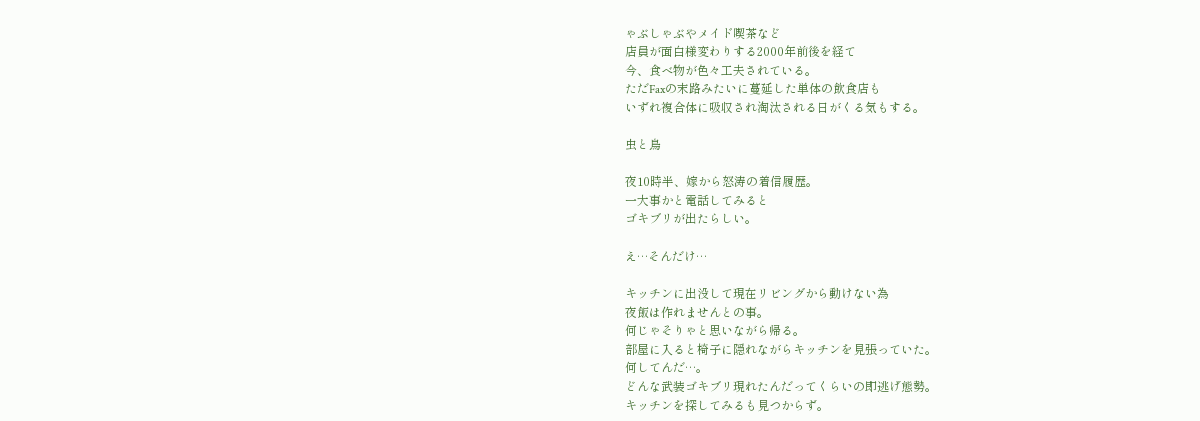ゃぶしゃぶやメイド喫茶など
店員が面白様変わりする2000年前後を経て
今、食べ物が色々工夫されている。
ただFaxの末路みたいに蔓延した単体の飲食店も
いずれ複合体に吸収され淘汰される日がくる気もする。

虫と鳥

夜10時半、嫁から怒涛の着信履歴。
一大事かと電話してみると
ゴキブリが出たらしい。

え…そんだけ…

キッチンに出没して現在リビングから動けない為
夜飯は作れませんとの事。
何じゃそりゃと思いながら帰る。
部屋に入ると椅子に隠れながらキッチンを見張っていた。
何してんだ…。
どんな武装ゴキブリ現れたんだってくらいの即逃げ態勢。
キッチンを探してみるも見つからず。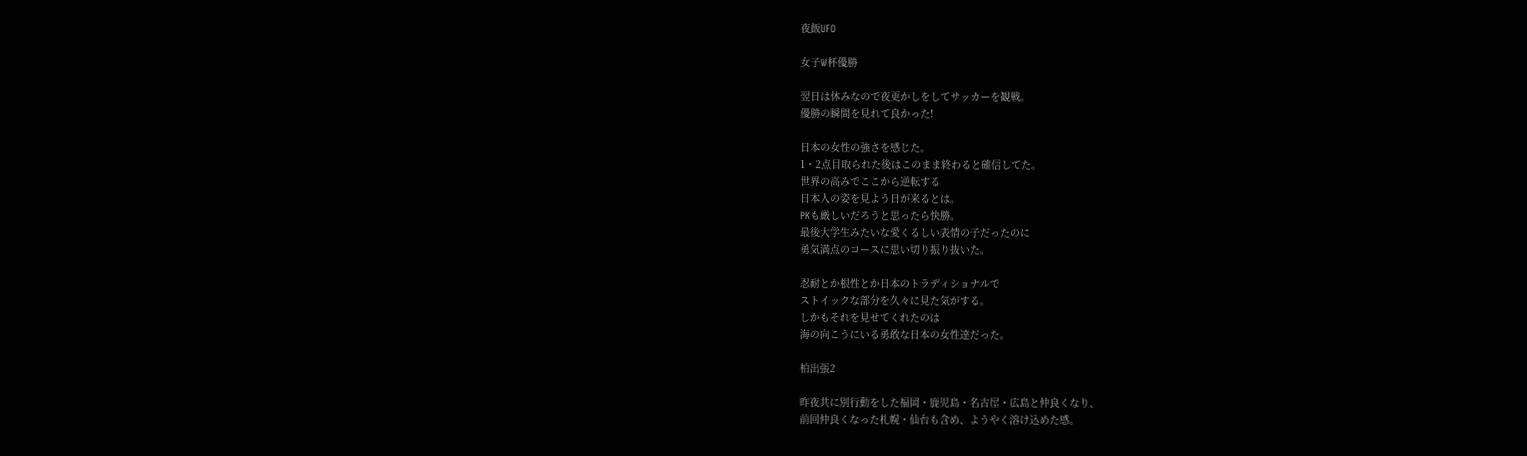夜飯UFO

女子W杯優勝

翌日は休みなので夜更かしをしてサッカーを観戦。
優勝の瞬間を見れて良かった!

日本の女性の強さを感じた。
1・2点目取られた後はこのまま終わると確信してた。
世界の高みでここから逆転する
日本人の姿を見よう日が来るとは。
PKも厳しいだろうと思ったら快勝。
最後大学生みたいな愛くるしい表情の子だったのに
勇気満点のコースに思い切り振り抜いた。

忍耐とか根性とか日本のトラディショナルで
ストイックな部分を久々に見た気がする。
しかもそれを見せてくれたのは
海の向こうにいる勇敢な日本の女性達だった。

柏出張2

昨夜共に別行動をした福岡・鹿児島・名古屋・広島と仲良くなり、
前回仲良くなった札幌・仙台も含め、ようやく溶け込めた感。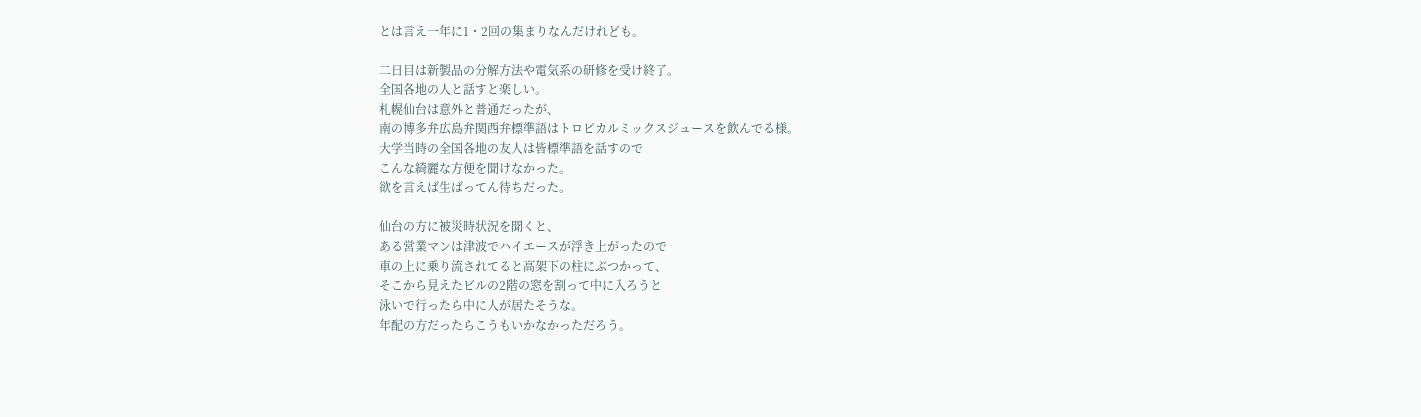とは言え一年に1・2回の集まりなんだけれども。

二日目は新製品の分解方法や電気系の研修を受け終了。
全国各地の人と話すと楽しい。
札幌仙台は意外と普通だったが、
南の博多弁広島弁関西弁標準語はトロピカルミックスジュースを飲んでる様。
大学当時の全国各地の友人は皆標準語を話すので
こんな綺麗な方便を聞けなかった。
欲を言えば生ばってん待ちだった。

仙台の方に被災時状況を聞くと、
ある営業マンは津波でハイエースが浮き上がったので
車の上に乗り流されてると高架下の柱にぶつかって、
そこから見えたビルの2階の窓を割って中に入ろうと
泳いで行ったら中に人が居たそうな。
年配の方だったらこうもいかなかっただろう。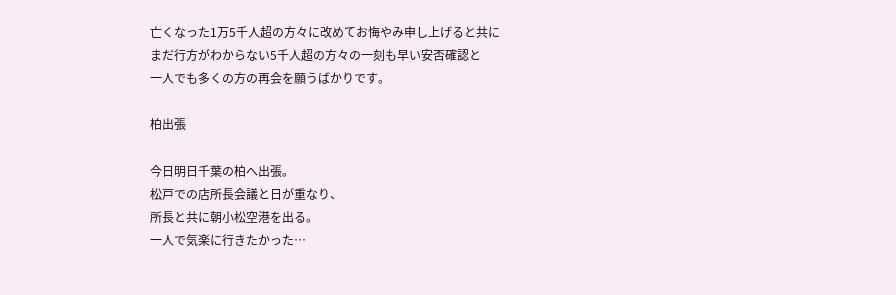亡くなった1万5千人超の方々に改めてお悔やみ申し上げると共に
まだ行方がわからない5千人超の方々の一刻も早い安否確認と
一人でも多くの方の再会を願うばかりです。

柏出張

今日明日千葉の柏へ出張。
松戸での店所長会議と日が重なり、
所長と共に朝小松空港を出る。
一人で気楽に行きたかった…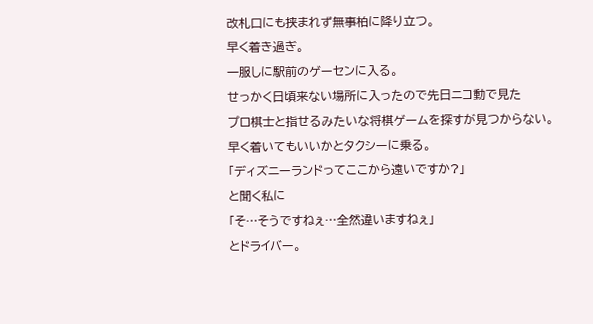改札口にも挟まれず無事柏に降り立つ。
早く着き過ぎ。
一服しに駅前のゲーセンに入る。
せっかく日頃来ない場所に入ったので先日ニコ動で見た
プロ棋士と指せるみたいな将棋ゲームを探すが見つからない。
早く着いてもいいかとタクシーに乗る。
「ディズニーランドってここから遠いですか?」
と聞く私に
「そ…そうですねぇ…全然違いますねぇ」
とドライバー。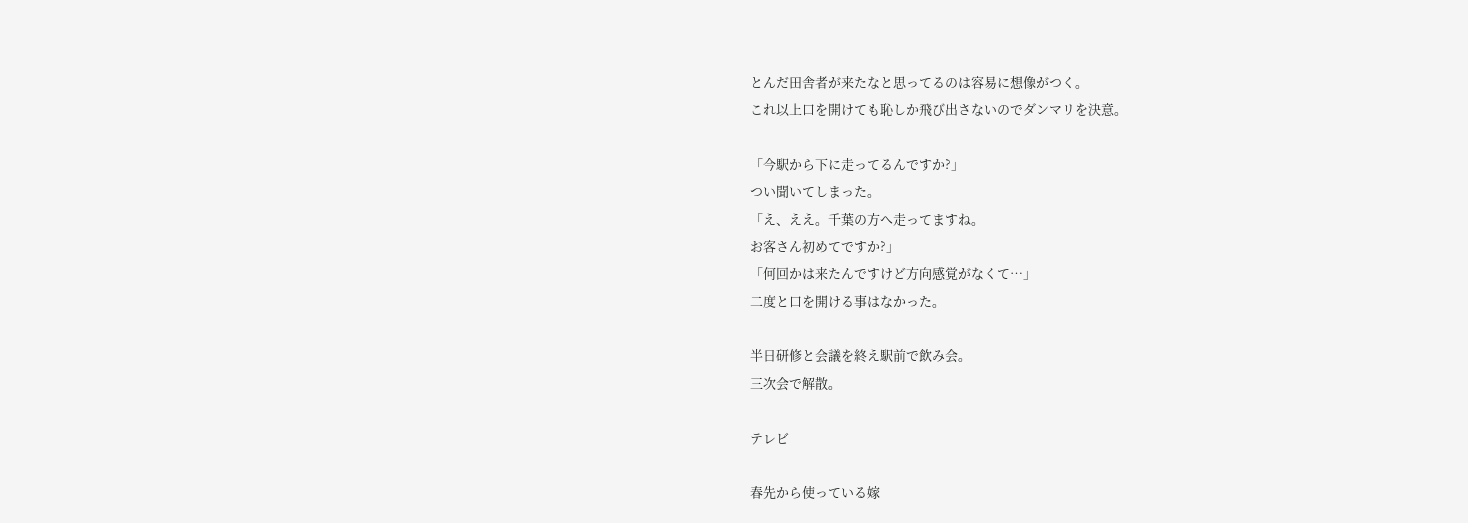とんだ田舎者が来たなと思ってるのは容易に想像がつく。
これ以上口を開けても恥しか飛び出さないのでダンマリを決意。

「今駅から下に走ってるんですか?」
つい聞いてしまった。
「え、ええ。千葉の方へ走ってますね。
お客さん初めてですか?」
「何回かは来たんですけど方向感覚がなくて…」
二度と口を開ける事はなかった。

半日研修と会議を終え駅前で飲み会。
三次会で解散。

テレビ

春先から使っている嫁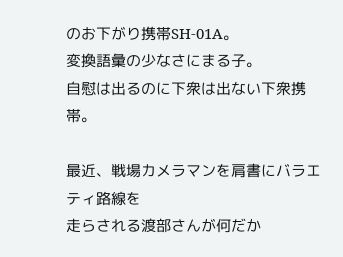のお下がり携帯SH-01A。
変換語彙の少なさにまる子。
自慰は出るのに下衆は出ない下衆携帯。

最近、戦場カメラマンを肩書にバラエティ路線を
走らされる渡部さんが何だか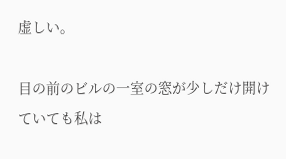虚しい。

目の前のビルの一室の窓が少しだけ開けていても私は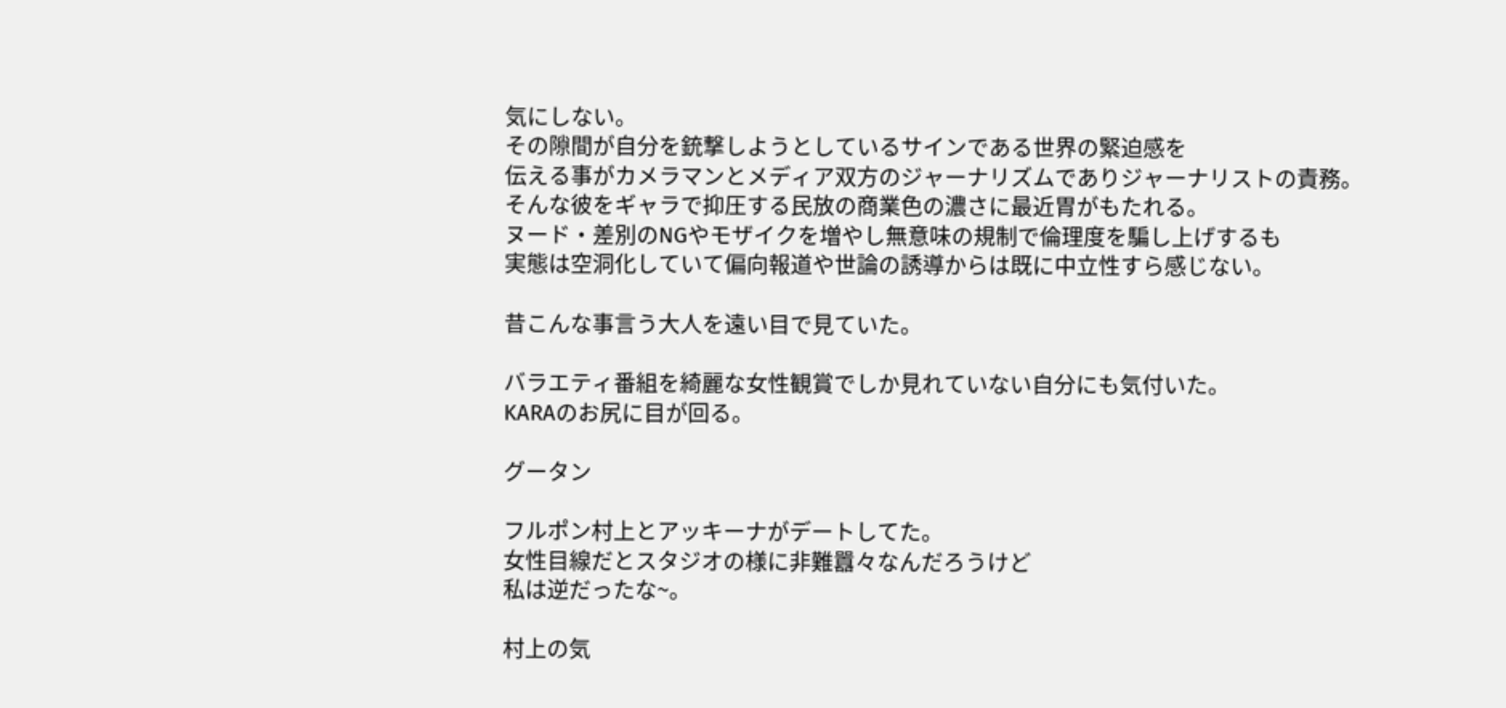気にしない。
その隙間が自分を銃撃しようとしているサインである世界の緊迫感を
伝える事がカメラマンとメディア双方のジャーナリズムでありジャーナリストの責務。
そんな彼をギャラで抑圧する民放の商業色の濃さに最近胃がもたれる。
ヌード・差別のNGやモザイクを増やし無意味の規制で倫理度を騙し上げするも
実態は空洞化していて偏向報道や世論の誘導からは既に中立性すら感じない。

昔こんな事言う大人を遠い目で見ていた。

バラエティ番組を綺麗な女性観賞でしか見れていない自分にも気付いた。
KARAのお尻に目が回る。

グータン

フルポン村上とアッキーナがデートしてた。
女性目線だとスタジオの様に非難囂々なんだろうけど
私は逆だったな~。

村上の気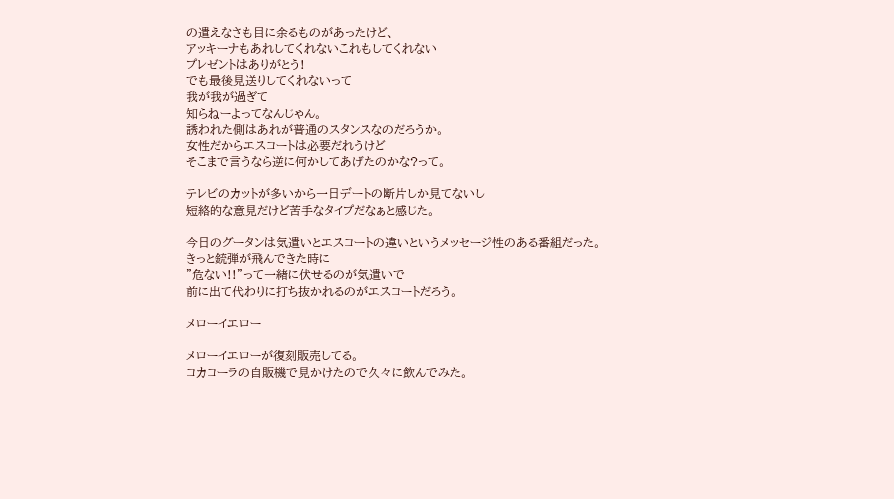の遣えなさも目に余るものがあったけど、
アッキーナもあれしてくれないこれもしてくれない
プレゼントはありがとう!
でも最後見送りしてくれないって
我が我が過ぎて
知らねーよってなんじゃん。
誘われた側はあれが普通のスタンスなのだろうか。
女性だからエスコートは必要だれうけど
そこまで言うなら逆に何かしてあげたのかな?って。

テレビのカットが多いから一日デートの断片しか見てないし
短絡的な意見だけど苦手なタイプだなぁと感じた。

今日のグータンは気遣いとエスコートの違いというメッセージ性のある番組だった。
きっと銃弾が飛んできた時に
"危ない!!"って一緒に伏せるのが気遣いで
前に出て代わりに打ち抜かれるのがエスコートだろう。

メローイエロー

メローイエローが復刻販売してる。
コカコーラの自販機で見かけたので久々に飲んでみた。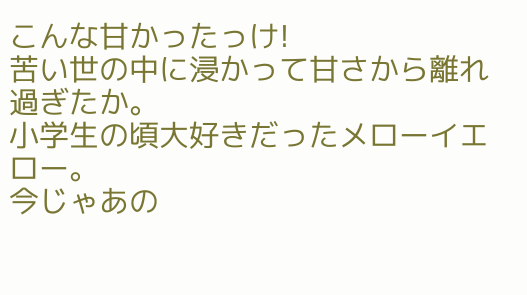こんな甘かったっけ!
苦い世の中に浸かって甘さから離れ過ぎたか。
小学生の頃大好きだったメローイエロー。
今じゃあの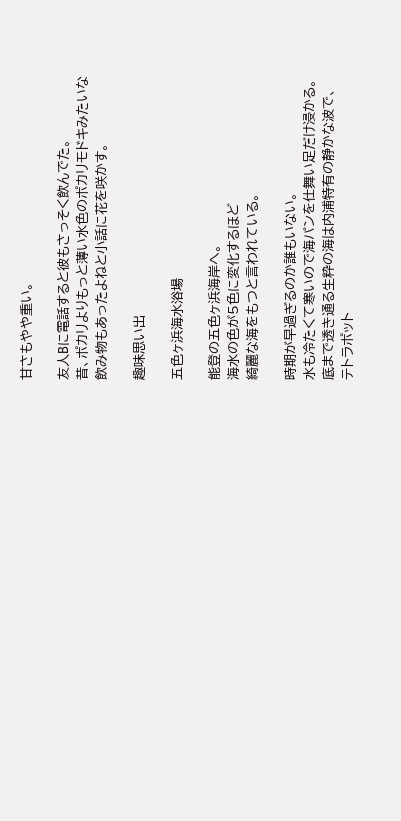甘さもやや重い。

友人Bに電話すると彼もさっそく飲んでた。
昔、ポカリよりもっと薄い水色のポカリモドキみたいな
飲み物もあったよねと小話に花を咲かす。

趣味思い出

五色ヶ浜海水浴場

能登の五色ヶ浜海岸へ。
海水の色が5色に変化するほど
綺麗な海をもつと言われている。

時期が早過ぎるのか誰もいない。
水も冷たくて寒いので海パンを仕舞い足だけ浸かる。
底まで透き通る生粋の海は内浦特有の静かな波で、
テトラポット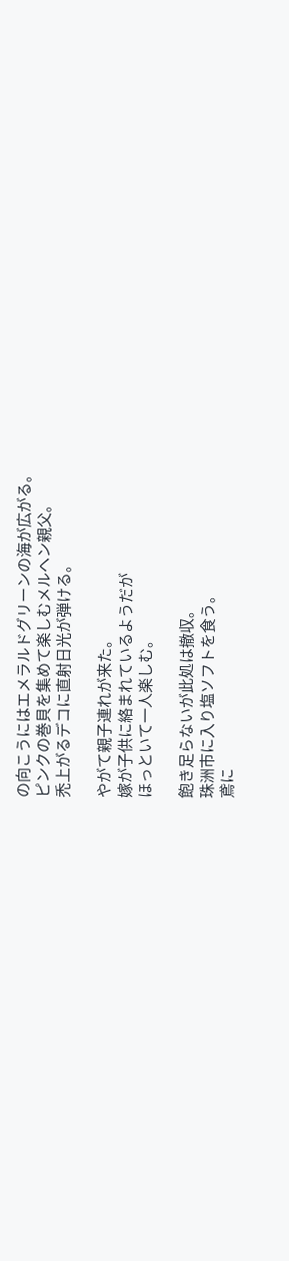の向こうにはエメラルドグリーンの海が広がる。
ピンクの巻貝を集めて楽しむメルヘン親父。
禿上がるデコに直射日光が弾ける。

やがて親子連れが来た。
嫁が子供に絡まれているようだが
ほっといて一人楽しむ。

飽き足らないが此処は撤収。
珠洲市に入り塩ソフトを食う。
鳶に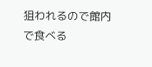狙われるので館内で食べる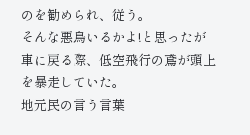のを勧められ、従う。
そんな悪鳥いるかよ!と思ったが
車に戻る際、低空飛行の鳶が頭上を暴走していた。
地元民の言う言葉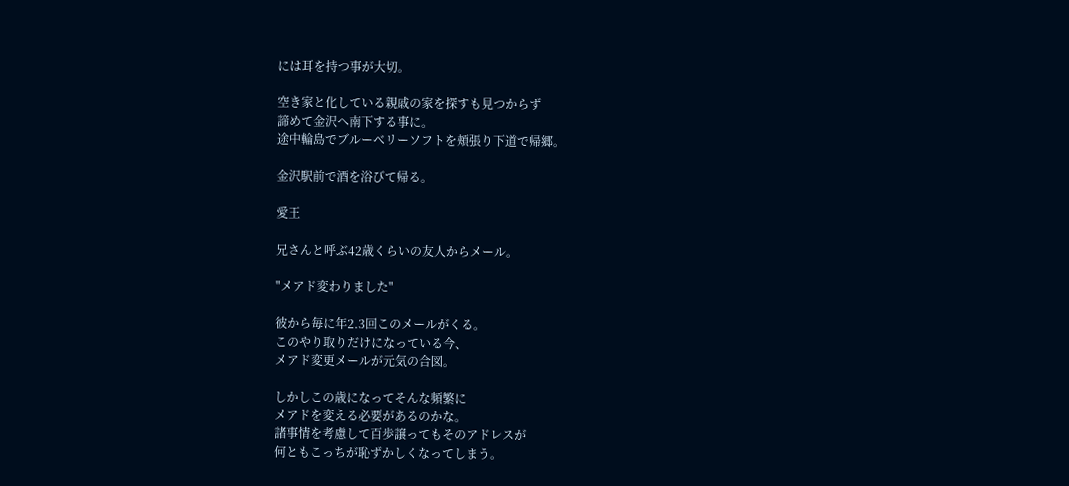には耳を持つ事が大切。

空き家と化している親戚の家を探すも見つからず
諦めて金沢へ南下する事に。
途中輪島でブルーベリーソフトを頬張り下道で帰郷。

金沢駅前で酒を浴びて帰る。

愛王

兄さんと呼ぶ42歳くらいの友人からメール。

"メアド変わりました"

彼から毎に年2.3回このメールがくる。
このやり取りだけになっている今、
メアド変更メールが元気の合図。

しかしこの歳になってそんな頻繁に
メアドを変える必要があるのかな。
諸事情を考慮して百歩譲ってもそのアドレスが
何ともこっちが恥ずかしくなってしまう。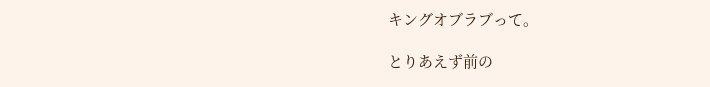キングオブラブって。

とりあえず前の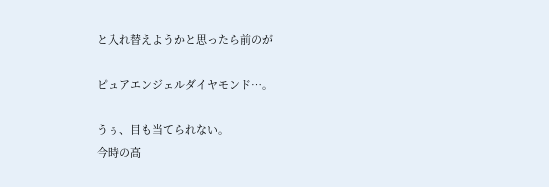と入れ替えようかと思ったら前のが

ピュアエンジェルダイヤモンド…。

うぅ、目も当てられない。
今時の高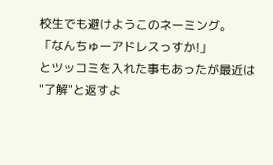校生でも避けようこのネーミング。
「なんちゅーアドレスっすか!」
とツッコミを入れた事もあったが最近は
"了解"と返すよ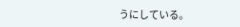うにしている。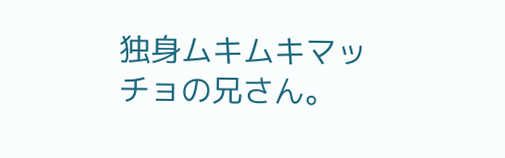独身ムキムキマッチョの兄さん。